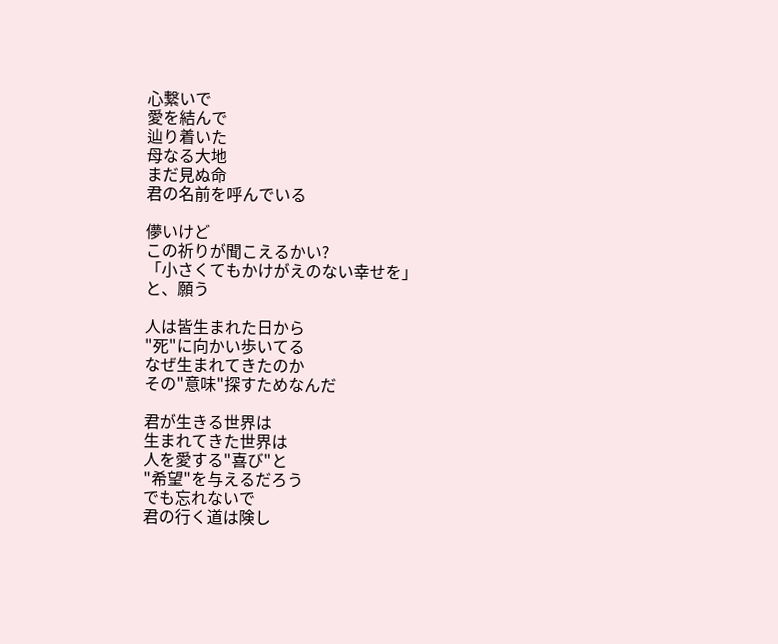心繋いで
愛を結んで
辿り着いた
母なる大地
まだ見ぬ命
君の名前を呼んでいる

儚いけど
この祈りが聞こえるかい?
「小さくてもかけがえのない幸せを」
と、願う

人は皆生まれた日から
"死"に向かい歩いてる
なぜ生まれてきたのか
その"意味"探すためなんだ

君が生きる世界は
生まれてきた世界は
人を愛する"喜び"と
"希望"を与えるだろう
でも忘れないで
君の行く道は険し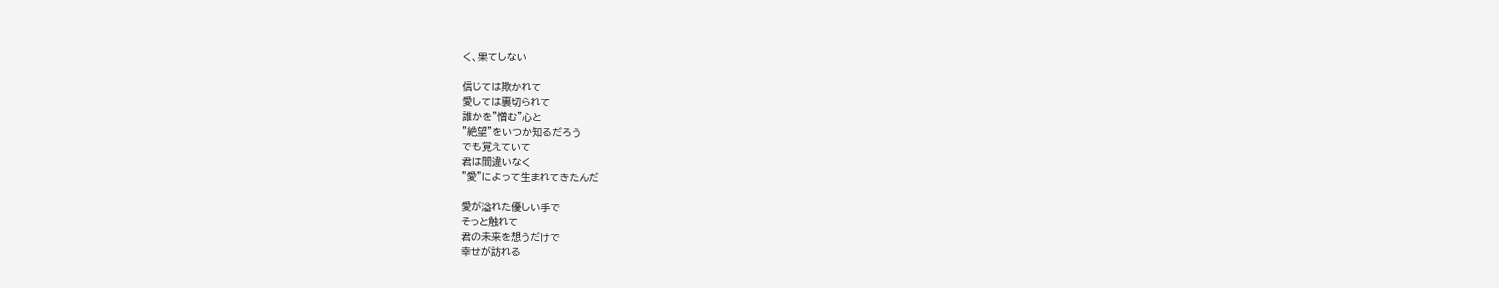く、果てしない

信じては欺かれて
愛しては裏切られて
誰かを"憎む"心と
"絶望"をいつか知るだろう
でも覚えていて
君は間違いなく
"愛"によって生まれてきたんだ

愛が溢れた優しい手で
そっと触れて
君の未来を想うだけで
幸せが訪れる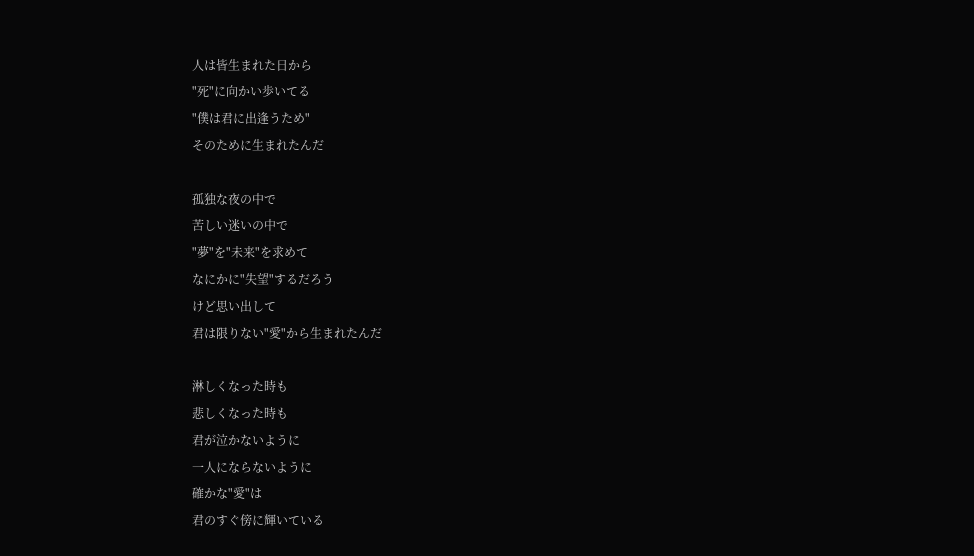人は皆生まれた日から
"死"に向かい歩いてる
"僕は君に出逢うため"
そのために生まれたんだ

孤独な夜の中で
苦しい迷いの中で
"夢"を"未来"を求めて
なにかに"失望"するだろう
けど思い出して
君は限りない"愛"から生まれたんだ

淋しくなった時も
悲しくなった時も
君が泣かないように
一人にならないように
確かな"愛"は
君のすぐ傍に輝いている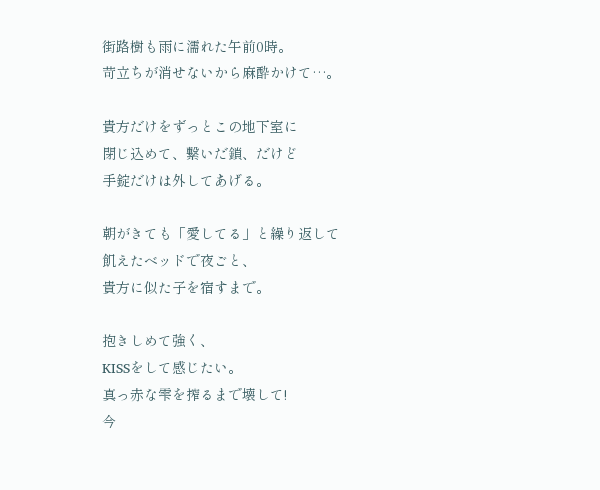街路樹も雨に濡れた午前0時。
苛立ちが消せないから麻酔かけて…。

貴方だけをずっとこの地下室に
閉じ込めて、繋いだ鎖、だけど
手錠だけは外してあげる。

朝がきても「愛してる」と繰り返して
飢えたベッドで夜ごと、
貴方に似た子を宿すまで。

抱きしめて強く、
KISSをして感じたい。
真っ赤な雫を搾るまで壊して!
今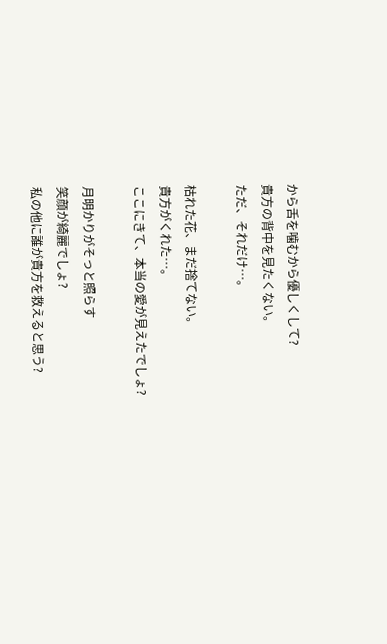から舌を噛むから優しくして?
貴方の背中を見たくない。
ただ、それだけ…。

枯れた花、まだ捨てない。
貴方がくれた…。
ここにきて、本当の愛が見えたでしょ?

月明かりがそっと照らす
笑顔が綺麗でしょ?
私の他に誰が貴方を救えると思う?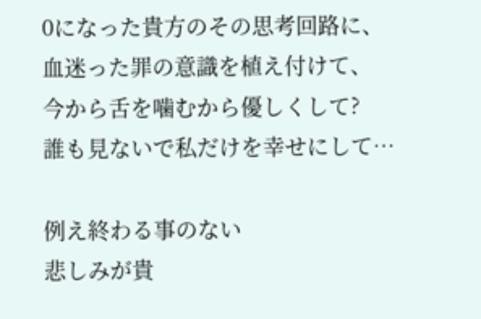0になった貴方のその思考回路に、
血迷った罪の意識を植え付けて、
今から舌を噛むから優しくして?
誰も見ないで私だけを幸せにして…

例え終わる事のない
悲しみが貴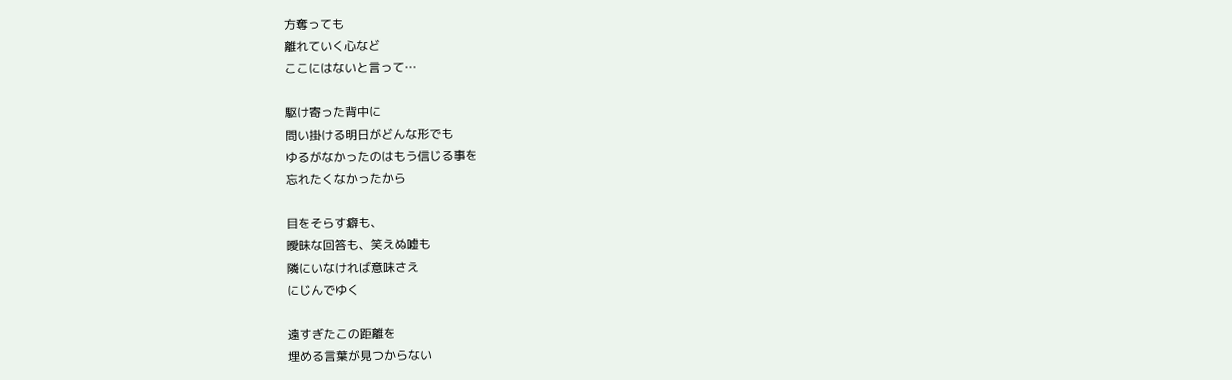方奪っても
離れていく心など
ここにはないと言って…

駆け寄った背中に
問い掛ける明日がどんな形でも
ゆるがなかったのはもう信じる事を
忘れたくなかったから

目をそらす癖も、
曖昧な回答も、笑えぬ嘘も
隣にいなければ意味さえ
にじんでゆく

遠すぎたこの距離を
埋める言葉が見つからない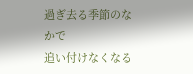過ぎ去る季節のなかで
追い付けなくなる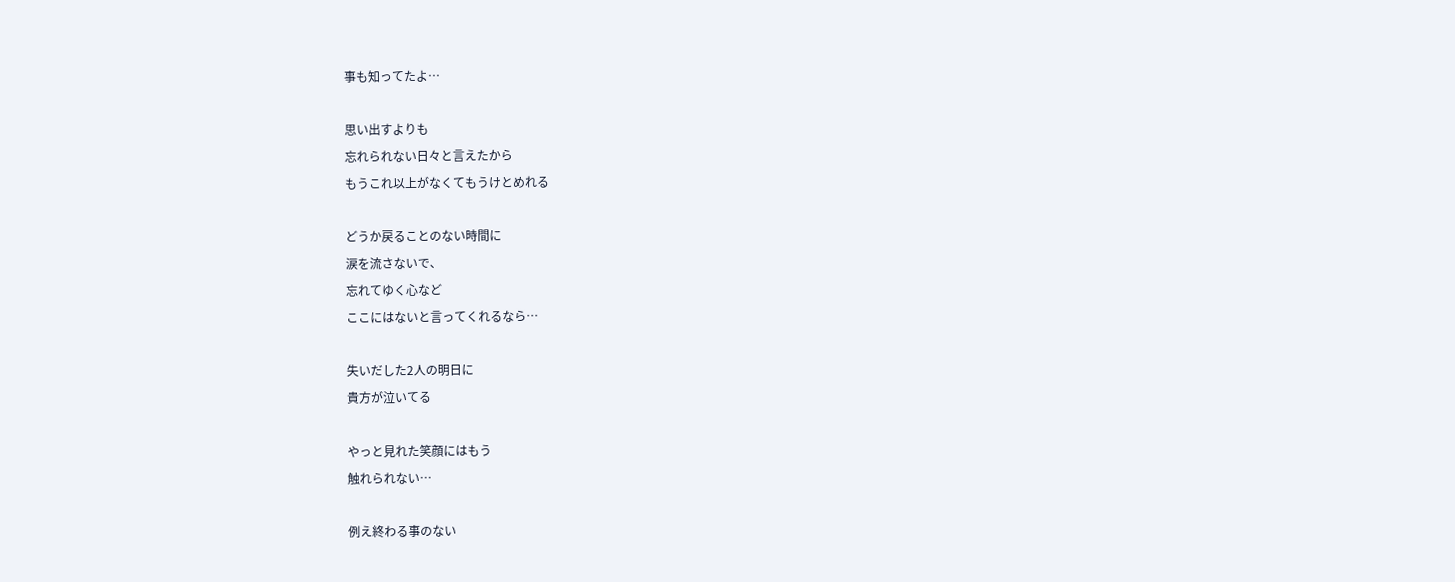事も知ってたよ…

思い出すよりも
忘れられない日々と言えたから
もうこれ以上がなくてもうけとめれる

どうか戻ることのない時間に
涙を流さないで、
忘れてゆく心など
ここにはないと言ってくれるなら…

失いだした2人の明日に
貴方が泣いてる

やっと見れた笑顔にはもう
触れられない…

例え終わる事のない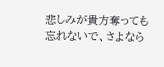悲しみが貴方奪っても
忘れないで、さよなら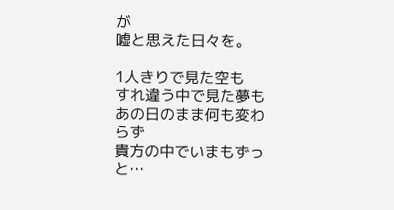が
嘘と思えた日々を。

1人きりで見た空も
すれ違う中で見た夢も
あの日のまま何も変わらず
貴方の中でいまもずっと…